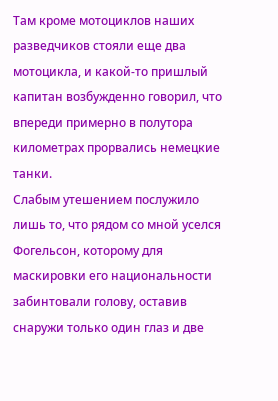Там кроме мотоциклов наших разведчиков стояли еще два мотоцикла, и какой-то пришлый капитан возбужденно говорил, что впереди примерно в полутора километрах прорвались немецкие танки.
Слабым утешением послужило лишь то, что рядом со мной уселся Фогельсон, которому для маскировки его национальности забинтовали голову, оставив снаружи только один глаз и две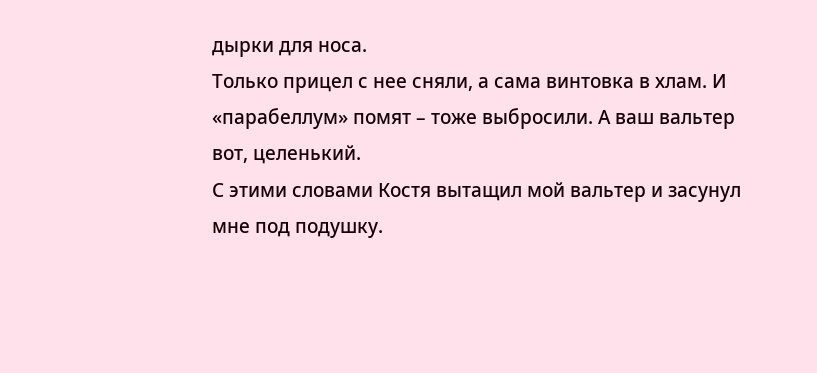дырки для носа.
Только прицел с нее сняли, а сама винтовка в хлам. И «парабеллум» помят – тоже выбросили. А ваш вальтер вот, целенький.
С этими словами Костя вытащил мой вальтер и засунул мне под подушку.